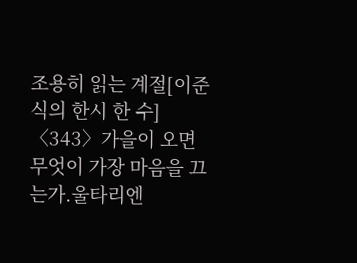조용히 읽는 계절[이준식의 한시 한 수]〈343〉가을이 오면 무엇이 가장 마음을 끄는가.울타리엔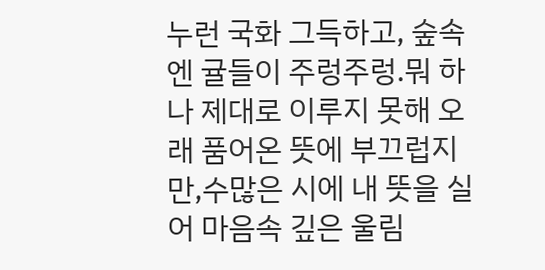누런 국화 그득하고, 숲속엔 귤들이 주렁주렁.뭐 하나 제대로 이루지 못해 오래 품어온 뜻에 부끄럽지만,수많은 시에 내 뜻을 실어 마음속 깊은 울림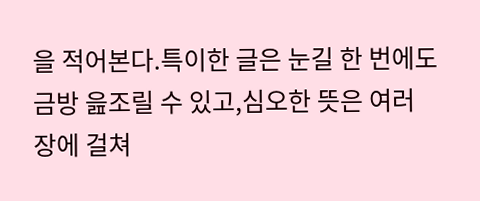을 적어본다.특이한 글은 눈길 한 번에도 금방 읊조릴 수 있고,심오한 뜻은 여러 장에 걸쳐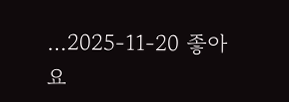…2025-11-20 좋아요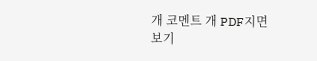개 코멘트 개 PDF지면보기